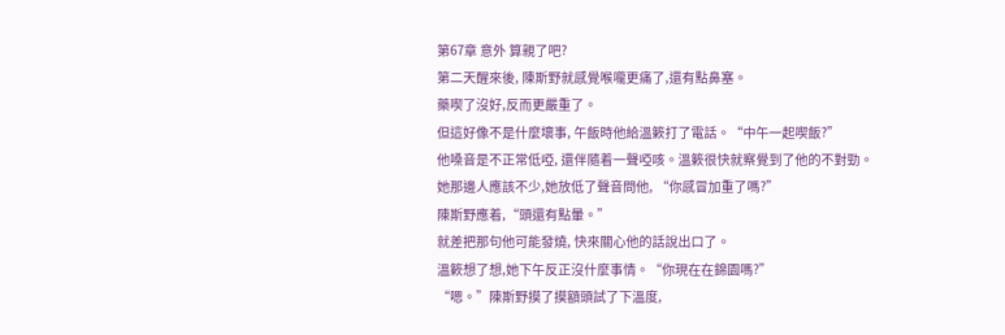第67章 意外 算親了吧?
第二天醒來後, 陳斯野就感覺喉嚨更痛了,還有點鼻塞。
藥喫了沒好,反而更嚴重了。
但這好像不是什麼壞事, 午飯時他給溫簌打了電話。“中午一起喫飯?”
他嗓音是不正常低啞, 還伴隨着一聲啞咳。溫簌很快就察覺到了他的不對勁。
她那邊人應該不少,她放低了聲音問他, “你感冒加重了嗎?”
陳斯野應着,“頭還有點暈。”
就差把那句他可能發燒, 快來關心他的話說出口了。
溫簌想了想,她下午反正沒什麼事情。“你現在在錦園嗎?”
“嗯。”陳斯野摸了摸額頭試了下溫度,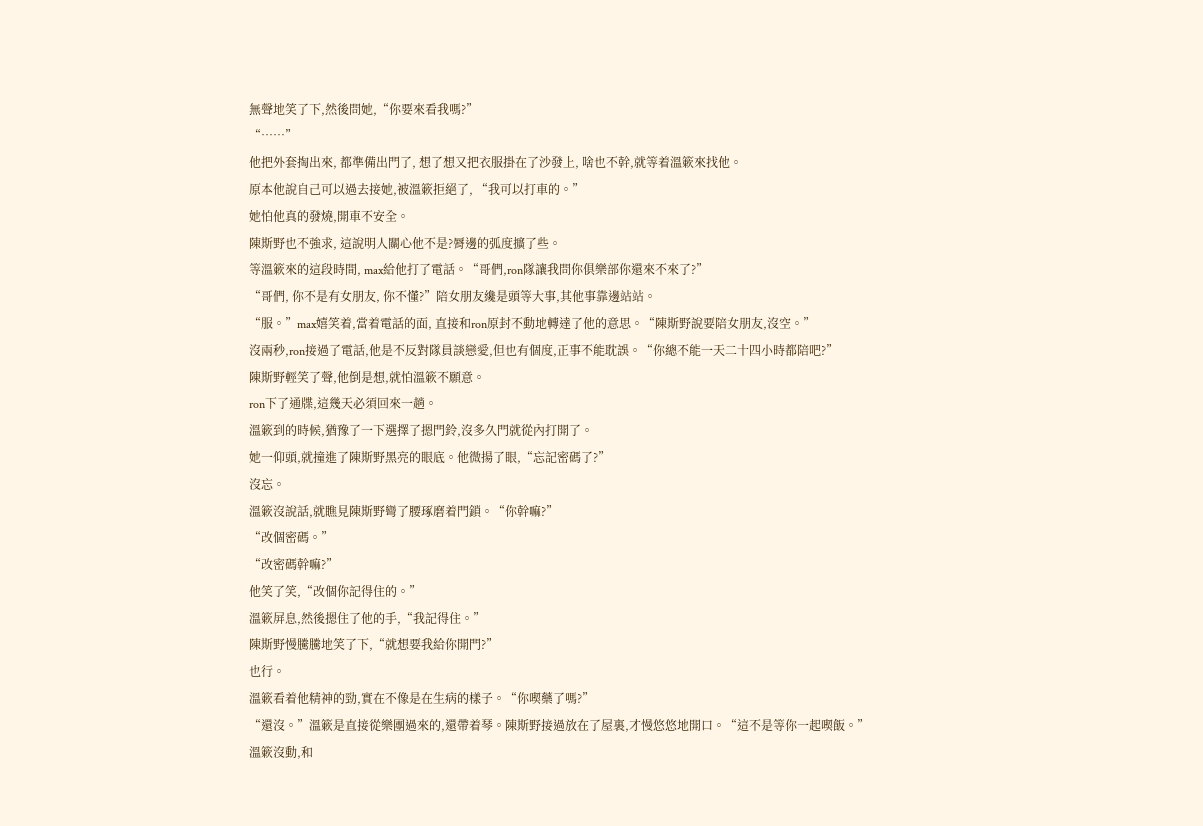無聲地笑了下,然後問她,“你要來看我嗎?”
“……”
他把外套掏出來, 都準備出門了, 想了想又把衣服掛在了沙發上, 啥也不幹,就等着溫簌來找他。
原本他說自己可以過去接她,被溫簌拒絕了, “我可以打車的。”
她怕他真的發燒,開車不安全。
陳斯野也不強求, 這說明人關心他不是?脣邊的弧度擴了些。
等溫簌來的這段時間, max給他打了電話。“哥們,ron隊讓我問你俱樂部你還來不來了?”
“哥們, 你不是有女朋友, 你不懂?”陪女朋友纔是頭等大事,其他事靠邊站站。
“服。”max嬉笑着,當着電話的面, 直接和ron原封不動地轉達了他的意思。“陳斯野說要陪女朋友,沒空。”
沒兩秒,ron接過了電話,他是不反對隊員談戀愛,但也有個度,正事不能耽誤。“你總不能一天二十四小時都陪吧?”
陳斯野輕笑了聲,他倒是想,就怕溫簌不願意。
ron下了通牒,這幾天必須回來一趟。
溫簌到的時候,猶豫了一下選擇了摁門鈴,沒多久門就從內打開了。
她一仰頭,就撞進了陳斯野黑亮的眼底。他微揚了眼,“忘記密碼了?”
沒忘。
溫簌沒說話,就瞧見陳斯野彎了腰琢磨着門鎖。“你幹嘛?”
“改個密碼。”
“改密碼幹嘛?”
他笑了笑,“改個你記得住的。”
溫簌屏息,然後摁住了他的手,“我記得住。”
陳斯野慢騰騰地笑了下,“就想要我給你開門?”
也行。
溫簌看着他精神的勁,實在不像是在生病的樣子。“你喫藥了嗎?”
“還沒。”溫簌是直接從樂團過來的,還帶着琴。陳斯野接過放在了屋裏,才慢悠悠地開口。“這不是等你一起喫飯。”
溫簌沒動,和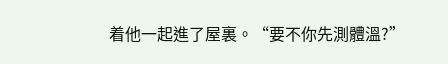着他一起進了屋裏。“要不你先測體溫?”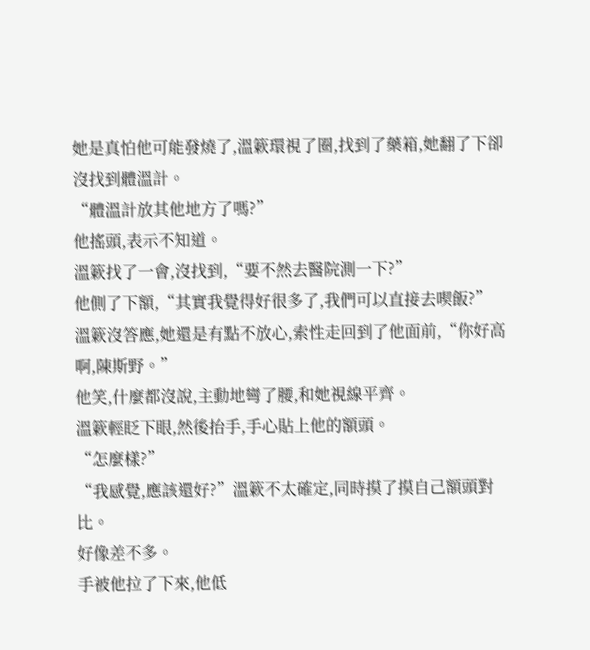她是真怕他可能發燒了,溫簌環視了圈,找到了藥箱,她翻了下卻沒找到體溫計。
“體溫計放其他地方了嗎?”
他搖頭,表示不知道。
溫簌找了一會,沒找到,“要不然去醫院測一下?”
他側了下額,“其實我覺得好很多了,我們可以直接去喫飯?”
溫簌沒答應,她還是有點不放心,索性走回到了他面前,“你好高啊,陳斯野。”
他笑,什麼都沒說,主動地彎了腰,和她視線平齊。
溫簌輕眨下眼,然後抬手,手心貼上他的額頭。
“怎麼樣?”
“我感覺,應該還好?”溫簌不太確定,同時摸了摸自己額頭對比。
好像差不多。
手被他拉了下來,他低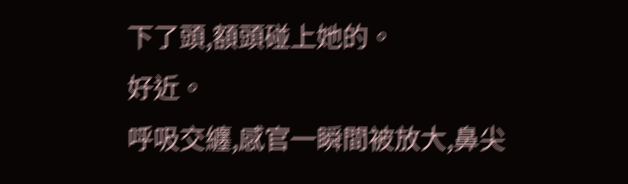下了頭,額頭碰上她的。
好近。
呼吸交纏,感官一瞬間被放大,鼻尖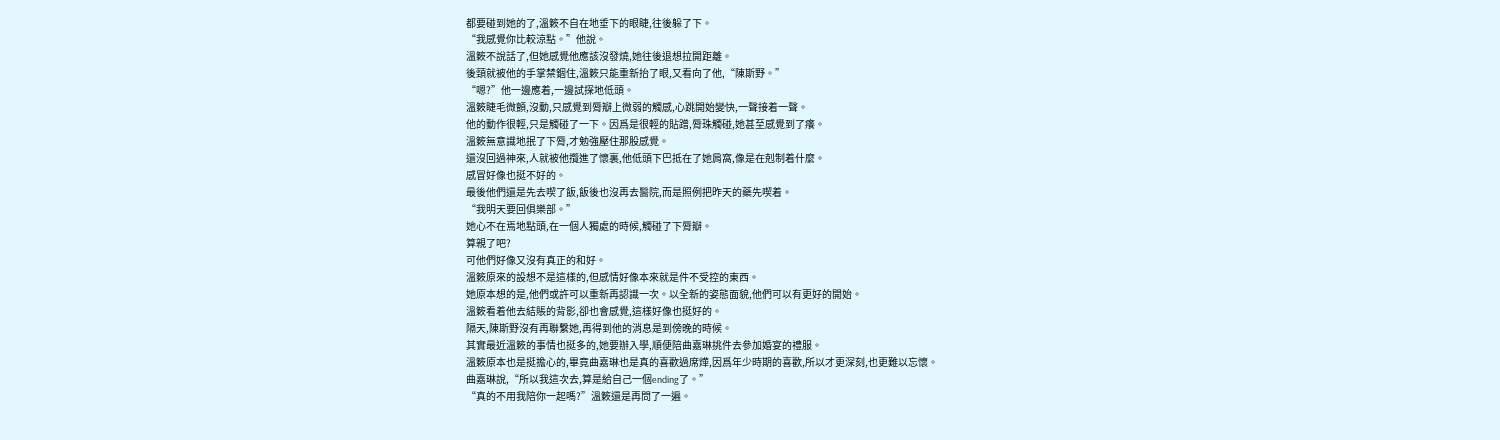都要碰到她的了,溫簌不自在地垂下的眼睫,往後躲了下。
“我感覺你比較涼點。”他說。
溫簌不說話了,但她感覺他應該沒發燒,她往後退想拉開距離。
後頸就被他的手掌禁錮住,溫簌只能重新抬了眼,又看向了他,“陳斯野。”
“嗯?”他一邊應着,一邊試探地低頭。
溫簌睫毛微顫,沒動,只感覺到脣瓣上微弱的觸感,心跳開始變快,一聲接着一聲。
他的動作很輕,只是觸碰了一下。因爲是很輕的貼蹭,脣珠觸碰,她甚至感覺到了癢。
溫簌無意識地抿了下脣,才勉強壓住那股感覺。
還沒回過神來,人就被他攬進了懷裏,他低頭下巴抵在了她肩窩,像是在剋制着什麼。
感冒好像也挺不好的。
最後他們還是先去喫了飯,飯後也沒再去醫院,而是照例把昨天的藥先喫着。
“我明天要回俱樂部。”
她心不在焉地點頭,在一個人獨處的時候,觸碰了下脣瓣。
算親了吧?
可他們好像又沒有真正的和好。
溫簌原來的設想不是這樣的,但感情好像本來就是件不受控的東西。
她原本想的是,他們或許可以重新再認識一次。以全新的姿態面貌,他們可以有更好的開始。
溫簌看着他去結賬的背影,卻也會感覺,這樣好像也挺好的。
隔天,陳斯野沒有再聯繫她,再得到他的消息是到傍晚的時候。
其實最近溫簌的事情也挺多的,她要辦入學,順便陪曲嘉琳挑件去參加婚宴的禮服。
溫簌原本也是挺擔心的,畢竟曲嘉琳也是真的喜歡過席燁,因爲年少時期的喜歡,所以才更深刻,也更難以忘懷。
曲嘉琳說,“所以我這次去,算是給自己一個ending了。”
“真的不用我陪你一起嗎?”溫簌還是再問了一遍。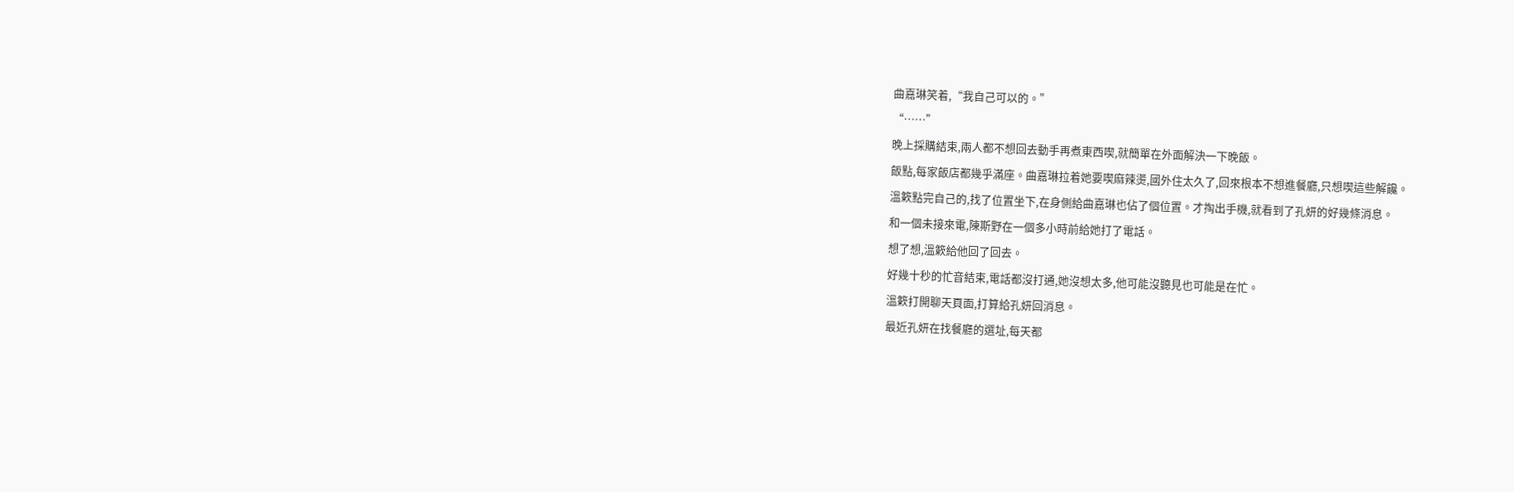曲嘉琳笑着,“我自己可以的。”
“……”
晚上採購結束,兩人都不想回去動手再煮東西喫,就簡單在外面解決一下晚飯。
飯點,每家飯店都幾乎滿座。曲嘉琳拉着她要喫麻辣燙,國外住太久了,回來根本不想進餐廳,只想喫這些解饞。
溫簌點完自己的,找了位置坐下,在身側給曲嘉琳也佔了個位置。才掏出手機,就看到了孔妍的好幾條消息。
和一個未接來電,陳斯野在一個多小時前給她打了電話。
想了想,溫簌給他回了回去。
好幾十秒的忙音結束,電話都沒打通,她沒想太多,他可能沒聽見也可能是在忙。
溫簌打開聊天頁面,打算給孔妍回消息。
最近孔妍在找餐廳的選址,每天都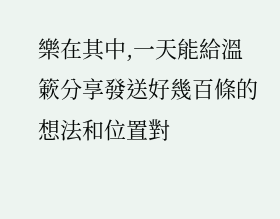樂在其中,一天能給溫簌分享發送好幾百條的想法和位置對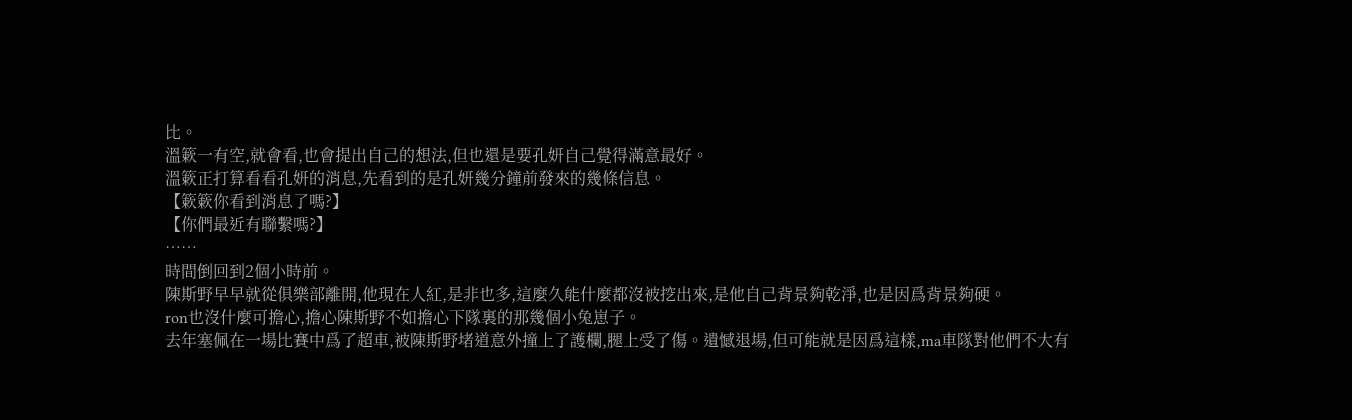比。
溫簌一有空,就會看,也會提出自己的想法,但也還是要孔妍自己覺得滿意最好。
溫簌正打算看看孔妍的消息,先看到的是孔妍幾分鐘前發來的幾條信息。
【簌簌你看到消息了嗎?】
【你們最近有聯繫嗎?】
……
時間倒回到2個小時前。
陳斯野早早就從俱樂部離開,他現在人紅,是非也多,這麼久能什麼都沒被挖出來,是他自己背景夠乾淨,也是因爲背景夠硬。
ron也沒什麼可擔心,擔心陳斯野不如擔心下隊裏的那幾個小兔崽子。
去年塞佩在一場比賽中爲了超車,被陳斯野堵道意外撞上了護欄,腿上受了傷。遺憾退場,但可能就是因爲這樣,ma車隊對他們不大有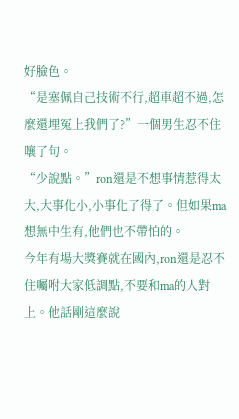好臉色。
“是塞佩自己技術不行,超車超不過,怎麼還埋冤上我們了?”一個男生忍不住嚷了句。
“少說點。”ron還是不想事情惹得太大,大事化小,小事化了得了。但如果ma想無中生有,他們也不帶怕的。
今年有場大獎賽就在國內,ron還是忍不住囑咐大家低調點,不要和ma的人對上。他話剛這麼說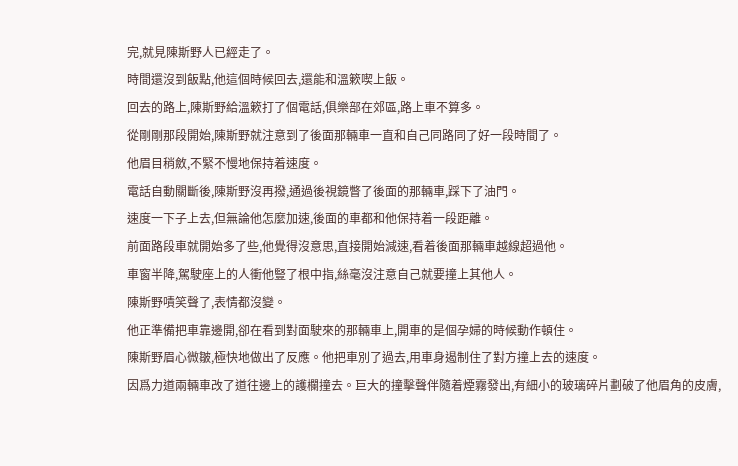完,就見陳斯野人已經走了。
時間還沒到飯點,他這個時候回去,還能和溫簌喫上飯。
回去的路上,陳斯野給溫簌打了個電話,俱樂部在郊區,路上車不算多。
從剛剛那段開始,陳斯野就注意到了後面那輛車一直和自己同路同了好一段時間了。
他眉目稍斂,不緊不慢地保持着速度。
電話自動關斷後,陳斯野沒再撥,通過後視鏡瞥了後面的那輛車,踩下了油門。
速度一下子上去,但無論他怎麼加速,後面的車都和他保持着一段距離。
前面路段車就開始多了些,他覺得沒意思,直接開始減速,看着後面那輛車越線超過他。
車窗半降,駕駛座上的人衝他豎了根中指,絲毫沒注意自己就要撞上其他人。
陳斯野嘖笑聲了,表情都沒變。
他正準備把車靠邊開,卻在看到對面駛來的那輛車上,開車的是個孕婦的時候動作頓住。
陳斯野眉心微皺,極快地做出了反應。他把車別了過去,用車身遏制住了對方撞上去的速度。
因爲力道兩輛車改了道往邊上的護欄撞去。巨大的撞擊聲伴隨着煙霧發出,有細小的玻璃碎片劃破了他眉角的皮膚,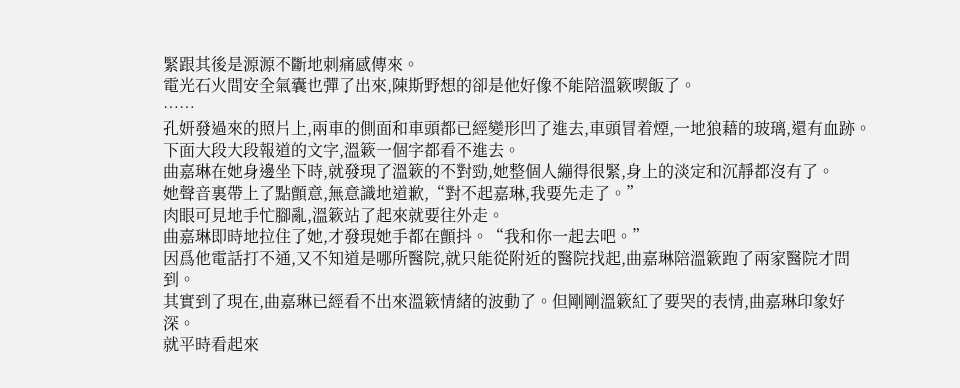緊跟其後是源源不斷地刺痛感傳來。
電光石火間安全氣囊也彈了出來,陳斯野想的卻是他好像不能陪溫簌喫飯了。
……
孔妍發過來的照片上,兩車的側面和車頭都已經變形凹了進去,車頭冒着煙,一地狼藉的玻璃,還有血跡。
下面大段大段報道的文字,溫簌一個字都看不進去。
曲嘉琳在她身邊坐下時,就發現了溫簌的不對勁,她整個人繃得很緊,身上的淡定和沉靜都沒有了。
她聲音裏帶上了點顫意,無意識地道歉,“對不起嘉琳,我要先走了。”
肉眼可見地手忙腳亂,溫簌站了起來就要往外走。
曲嘉琳即時地拉住了她,才發現她手都在顫抖。“我和你一起去吧。”
因爲他電話打不通,又不知道是哪所醫院,就只能從附近的醫院找起,曲嘉琳陪溫簌跑了兩家醫院才問到。
其實到了現在,曲嘉琳已經看不出來溫簌情緒的波動了。但剛剛溫簌紅了要哭的表情,曲嘉琳印象好深。
就平時看起來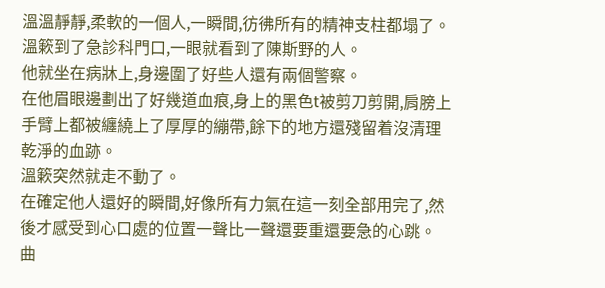溫溫靜靜,柔軟的一個人,一瞬間,彷彿所有的精神支柱都塌了。
溫簌到了急診科門口,一眼就看到了陳斯野的人。
他就坐在病牀上,身邊圍了好些人還有兩個警察。
在他眉眼邊劃出了好幾道血痕,身上的黑色t被剪刀剪開,肩膀上手臂上都被纏繞上了厚厚的繃帶,餘下的地方還殘留着沒清理乾淨的血跡。
溫簌突然就走不動了。
在確定他人還好的瞬間,好像所有力氣在這一刻全部用完了,然後才感受到心口處的位置一聲比一聲還要重還要急的心跳。
曲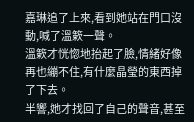嘉琳追了上來,看到她站在門口沒動,喊了溫簌一聲。
溫簌才恍惚地抬起了臉,情緒好像再也繃不住,有什麼晶瑩的東西掉了下去。
半響,她才找回了自己的聲音,甚至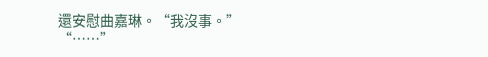還安慰曲嘉琳。“我沒事。”
“……”